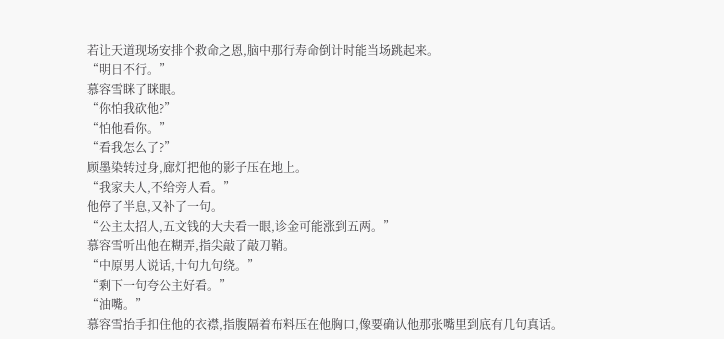若让天道现场安排个救命之恩,脑中那行寿命倒计时能当场跳起来。
“明日不行。”
慕容雪眯了眯眼。
“你怕我砍他?”
“怕他看你。”
“看我怎么了?”
顾墨染转过身,廊灯把他的影子压在地上。
“我家夫人,不给旁人看。”
他停了半息,又补了一句。
“公主太招人,五文钱的大夫看一眼,诊金可能涨到五两。”
慕容雪听出他在糊弄,指尖敲了敲刀鞘。
“中原男人说话,十句九句绕。”
“剩下一句夸公主好看。”
“油嘴。”
慕容雪抬手扣住他的衣襟,指腹隔着布料压在他胸口,像要确认他那张嘴里到底有几句真话。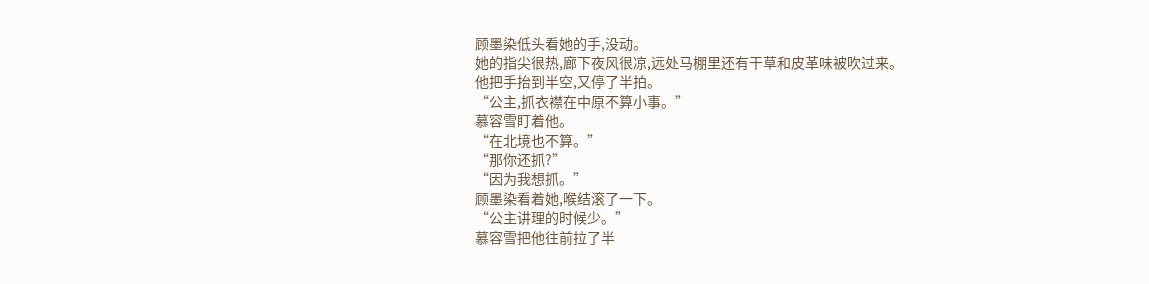顾墨染低头看她的手,没动。
她的指尖很热,廊下夜风很凉,远处马棚里还有干草和皮革味被吹过来。
他把手抬到半空,又停了半拍。
“公主,抓衣襟在中原不算小事。”
慕容雪盯着他。
“在北境也不算。”
“那你还抓?”
“因为我想抓。”
顾墨染看着她,喉结滚了一下。
“公主讲理的时候少。”
慕容雪把他往前拉了半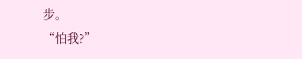步。
“怕我?”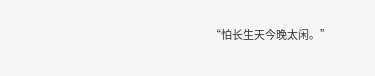“怕长生天今晚太闲。”